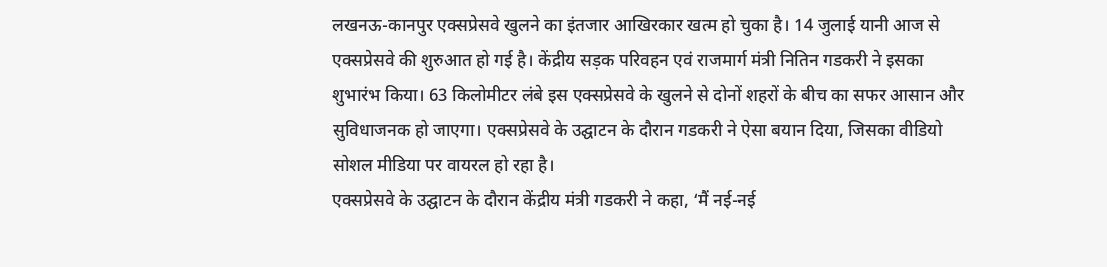लखनऊ-कानपुर एक्सप्रेसवे खुलने का इंतजार आखिरकार खत्म हो चुका है। 14 जुलाई यानी आज से एक्सप्रेसवे की शुरुआत हो गई है। केंद्रीय सड़क परिवहन एवं राजमार्ग मंत्री नितिन गडकरी ने इसका शुभारंभ किया। 63 किलोमीटर लंबे इस एक्सप्रेसवे के खुलने से दोनों शहरों के बीच का सफर आसान और सुविधाजनक हो जाएगा। एक्सप्रेसवे के उद्घाटन के दौरान गडकरी ने ऐसा बयान दिया, जिसका वीडियो सोशल मीडिया पर वायरल हो रहा है।
एक्सप्रेसवे के उद्घाटन के दौरान केंद्रीय मंत्री गडकरी ने कहा, ‘मैं नई-नई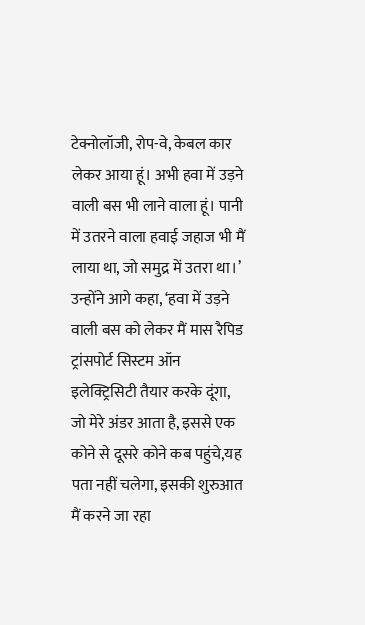टेक्नोलॉजी, रोप-वे, केबल कार लेकर आया हूं। अभी हवा में उड़ने वाली बस भी लाने वाला हूं। पानी में उतरने वाला हवाई जहाज भी मैं लाया था, जो समुद्र में उतरा था।’ उन्होंने आगे कहा, ‘हवा में उड़ने वाली बस को लेकर मैं मास रैपिड ट्रांसपोर्ट सिस्टम ऑन इलेक्ट्रिसिटी तैयार करके दूंगा, जो मेरे अंडर आता है, इससे एक कोने से दूसरे कोने कब पहुंचे,यह पता नहीं चलेगा, इसकी शुरुआत मैं करने जा रहा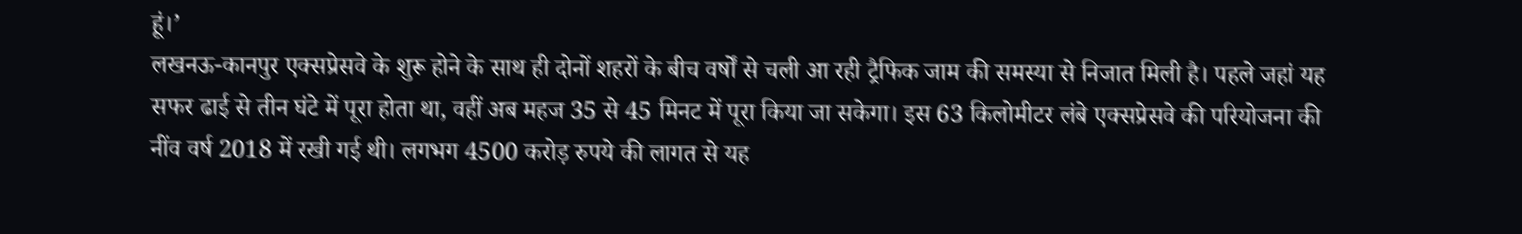हूं।’
लखनऊ-कानपुर एक्सप्रेसवे के शुरू होने के साथ ही दोनों शहरों के बीच वर्षों से चली आ रही ट्रैफिक जाम की समस्या से निजात मिली है। पहले जहां यह सफर ढाई से तीन घंटे में पूरा होता था, वहीं अब महज 35 से 45 मिनट में पूरा किया जा सकेगा। इस 63 किलोमीटर लंबे एक्सप्रेसवे की परियोजना की नींव वर्ष 2018 में रखी गई थी। लगभग 4500 करोड़ रुपये की लागत से यह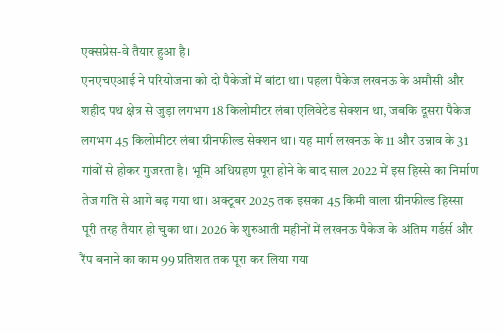एक्सप्रेस-वे तैयार हुआ है।
एनएचएआई ने परियोजना को दो पैकेजों में बांटा था। पहला पैकेज लखनऊ के अमौसी और शहीद पथ क्षेत्र से जुड़ा लगभग 18 किलोमीटर लंबा एलिवेटेड सेक्शन था, जबकि दूसरा पैकेज लगभग 45 किलोमीटर लंबा ग्रीनफील्ड सेक्शन था। यह मार्ग लखनऊ के 11 और उन्नाव के 31 गांवों से होकर गुजरता है। भूमि अधिग्रहण पूरा होने के बाद साल 2022 में इस हिस्से का निर्माण तेज गति से आगे बढ़ गया था। अक्टूबर 2025 तक इसका 45 किमी वाला ग्रीनफील्ड हिस्सा पूरी तरह तैयार हो चुका था। 2026 के शुरुआती महीनों में लखनऊ पैकेज के अंतिम गर्डर्स और रैंप बनाने का काम 99 प्रतिशत तक पूरा कर लिया गया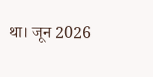था। जून 2026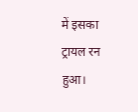में इसका ट्रायल रन हुआ।